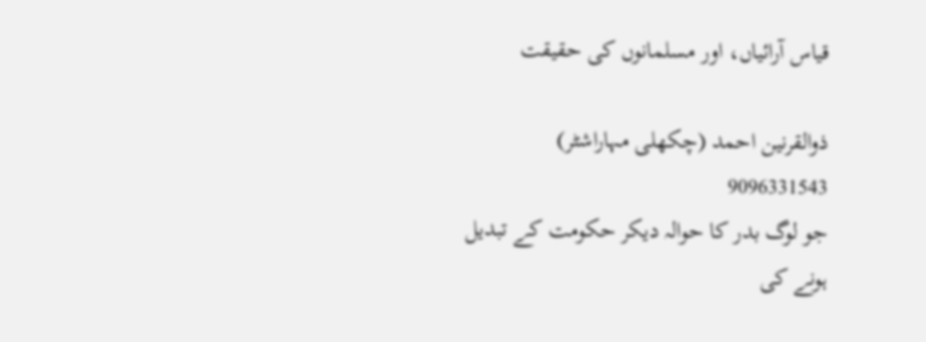قیاس آرائیاں، اور مسلمانوں کی حقیقت

ذوالقرنین احمد (چکھلی مہاراشٹر)
9096331543
جو لوگ بدر کا حوالہ دیکر حکومت کے تبدیل ہونے کی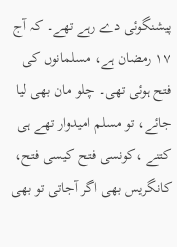پیشنگوئی دے رہے تھے۔ کہ آج ۱۷ رمضان ہے، مسلمانوں کی فتح ہوئی تھی۔ چلو مان بھی لیا جائے، تو مسلم امیدوار تھے ہی کتنے ،کونسی فتح کیسی فتح، کانگریس بھی اگر آجاتی تو بھی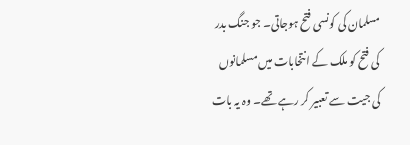مسلمان کی کونسی فتح ہوجاتی۔ جو جنگ بدر کی فتح کو ملک کے انتخابات میں مسلمانوں کی جیت سے تعبیر کر رہے تھے۔ وہ یہ بات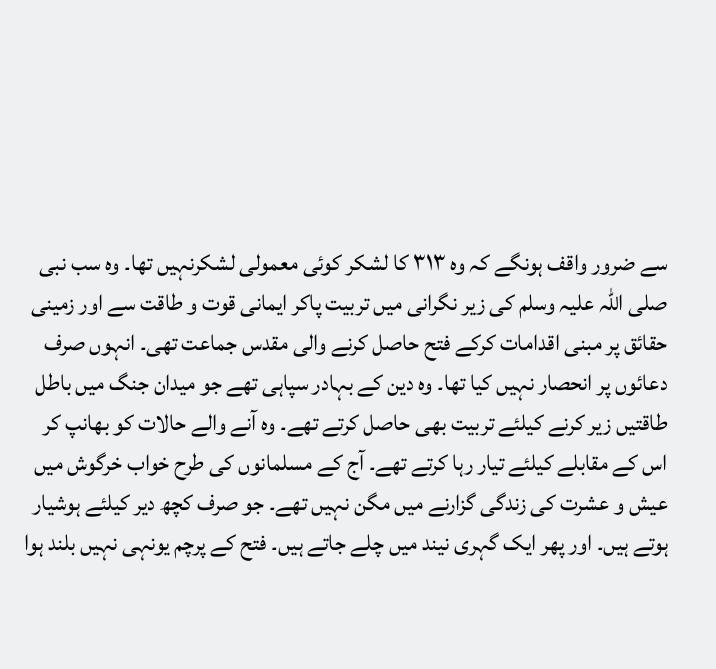سے ضرور واقف ہونگے کہ وہ ۳۱۳ کا لشکر کوئی معمولی لشکرنہیں تھا۔ وہ سب نبی صلی اللہ علیہ وسلم کی زیر نگرانی میں تربیت پاکر ایمانی قوت و طاقت سے اور زمینی حقائق پر مبنی اقدامات کرکے فتح حاصل کرنے والی مقدس جماعت تھی۔ انہوں صرف دعائوں پر انحصار نہیں کیا تھا۔ وہ دین کے بہادر سپاہی تھے جو میدان جنگ میں باطل طاقتیں زیر کرنے کیلئے تربیت بھی حاصل کرتے تھے۔ وہ آنے والے حالات کو بھانپ کر اس کے مقابلے کیلئے تیار رہا کرتے تھے۔ آج کے مسلمانوں کی طرح خواب خرگوش میں عیش و عشرت کی زندگی گزارنے میں مگن نہیں تھے۔ جو صرف کچھ دیر کیلئے ہوشیار ہوتے ہیں۔ اور پھر ایک گہری نیند میں چلے جاتے ہیں۔ فتح کے پرچم یونہی نہیں بلند ہوا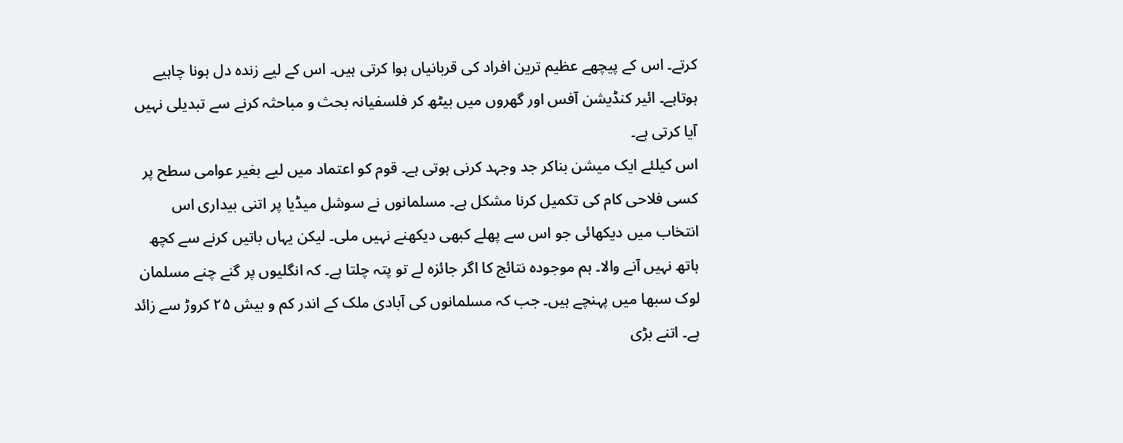کرتے۔ اس کے پیچھے عظیم ترین افراد کی قربانیاں ہوا کرتی ہیں۔ اس کے لیے زندہ دل ہونا چاہیے ہوتاہے۔ ائیر کنڈیشن آفس اور گھروں میں بیٹھ کر فلسفیانہ بحث و مباحثہ کرنے سے تبدیلی نہیں آیا کرتی ہے۔
اس کیلئے ایک میشن بناکر جد وجہد کرنی ہوتی ہے۔ قوم کو اعتماد میں لیے بغیر عوامی سطح پر کسی فلاحی کام کی تکمیل کرنا مشکل ہے۔ مسلمانوں نے سوشل میڈیا پر اتنی بیداری اس انتخاب میں دیکھائی جو اس سے پھلے کبھی دیکھنے نہیں ملی۔ لیکن یہاں باتیں کرنے سے کچھ ہاتھ نہیں آنے والا۔ ہم موجودہ نتائج کا اگر جائزہ لے تو پتہ چلتا ہے۔ کہ انگلیوں پر گنے چنے مسلمان لوک سبھا میں پہنچے ہیں۔ جب کہ مسلمانوں کی آبادی ملک کے اندر کم و بیش ۲۵ کروڑ سے زائد ہے۔ اتنے بڑی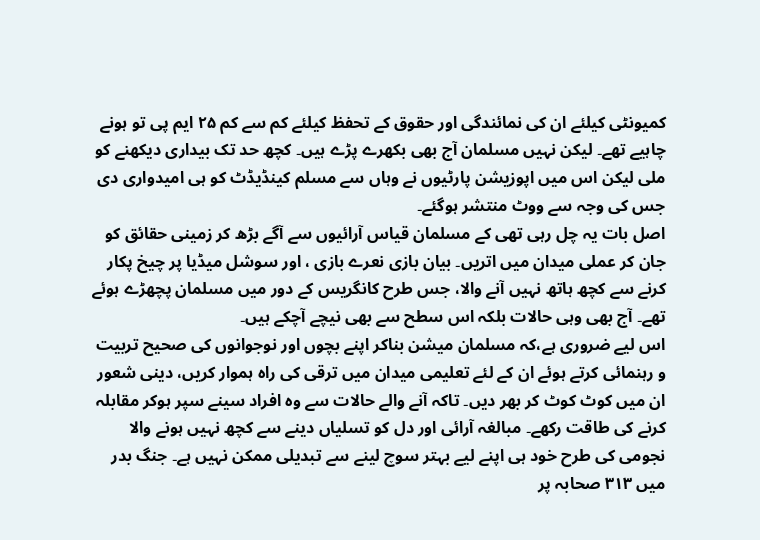کمیونٹی کیلئے ان کی نمائندگی اور حقوق کے تحفظ کیلئے کم سے کم ۲۵ ایم پی تو ہونے چاہیے تھے۔ لیکن نہیں مسلمان آج بھی بکھرے پڑے ہیں۔ کچھ حد تک بیداری دیکھنے کو ملی لیکن اس میں اپوزیشن پارٹیوں نے وہاں سے مسلم کینڈیڈٹ کو ہی امیدواری دی جس کی وجہ سے ووٹ منتشر ہوگئے۔
اصل بات یہ چل رہی تھی کے مسلمان قیاس آرائیوں سے آگے بڑھ کر زمینی حقائق کو جان کر عملی میدان میں اتریں۔ بیان بازی نعرے بازی ، اور سوشل میڈیا پر چیخ پکار کرنے سے کچھ ہاتھ نہیں آنے والا، جس طرح کانگریس کے دور میں مسلمان پچھڑے ہوئے تھے۔ آج بھی وہی حالات بلکہ اس سطح سے بھی نیچے آچکے ہیں۔
اس لیے ضروری ہے،کہ مسلمان میشن بناکر اپنے بچوں اور نوجوانوں کی صحیح تربیت و رہنمائی کرتے ہوئے ان کے لئے تعلیمی میدان میں ترقی کی راہ ہموار کریں، دینی شعور ان میں کوٹ کوٹ کر بھر دیں۔ تاکہ آنے والے حالات سے وہ افراد سینے سپر ہوکر مقابلہ کرنے کی طاقت رکھے۔ مبالغہ آرائی اور دل کو تسلیاں دینے سے کچھ نہیں ہونے والا نجومی کی طرح خود ہی اپنے لیے بہتر سوچ لینے سے تبدیلی ممکن نہیں ہے۔ جنگ بدر میں ۳۱۳ صحابہ پر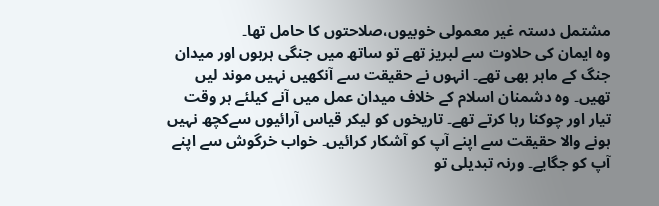مشتمل دستہ غیر معمولی خوبیوں،صلاحتوں کا حامل تھا۔
وہ ایمان کی حلاوت سے لبریز تھے تو ساتھ میں جنگی ہربوں اور میدان جنگ کے ماہر بھی تھے۔ انہوں نے حقیقت سے آنکھیں نہیں موند لیں تھیں۔ وہ دشمنان اسلام کے خلاف میدان عمل میں آنے کیلئے ہر وقت تیار اور چوکنا رہا کرتے تھے۔ تاریخوں کو لیکر قیاس آرائیوں سےکچھ نہیں ہونے والا حقیقت سے اپنے آپ کو آشکار کرائیں۔ خواب خرگوش سے اپنے آپ کو جگایے۔ ورنہ تبدیلی تو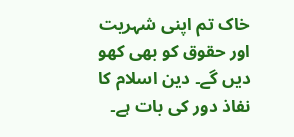خاک تم اپنی شہریت اور حقوق کو بھی کھو دیں گے۔ دین اسلام کا نفاذ دور کی بات ہے۔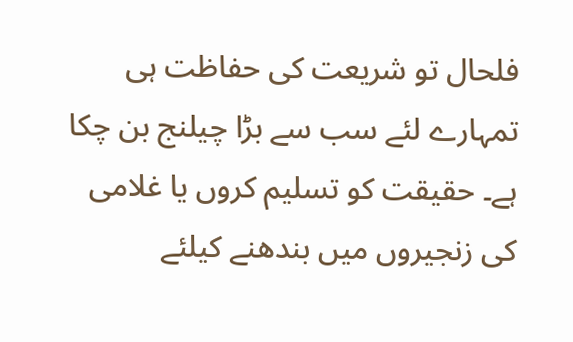فلحال تو شریعت کی حفاظت ہی تمہارے لئے سب سے بڑا چیلنج بن چکا ہے۔ حقیقت کو تسلیم کروں یا غلامی کی زنجیروں میں بندھنے کیلئے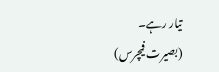تیار رہے۔
(بصیرت فیچرس)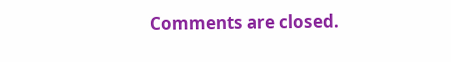Comments are closed.